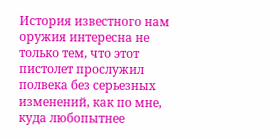История известного нам оружия интересна не только тем, что этот пистолет прослужил полвека без серьезных изменений, как по мне, куда любопытнее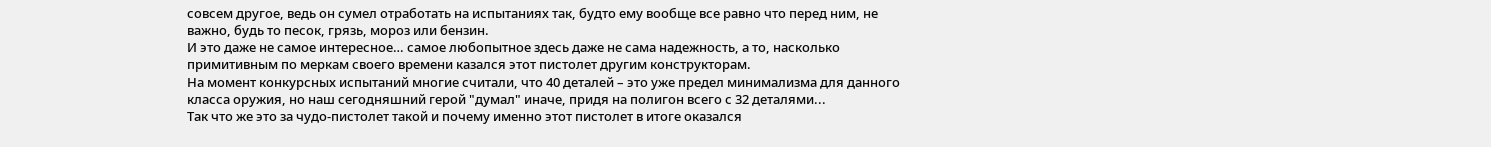совсем другое, ведь он сумел отработать на испытаниях так, будто ему вообще все равно что перед ним, не важно, будь то песок, грязь, мороз или бензин.
И это даже не самое интересное… самое любопытное здесь даже не сама надежность, а то, насколько примитивным по меркам своего времени казался этот пистолет другим конструкторам.
На момент конкурсных испытаний многие считали, что 40 деталей – это уже предел минимализма для данного класса оружия, но наш сегодняшний герой "думал" иначе, придя на полигон всего с 32 деталями...
Так что же это за чудо-пистолет такой и почему именно этот пистолет в итоге оказался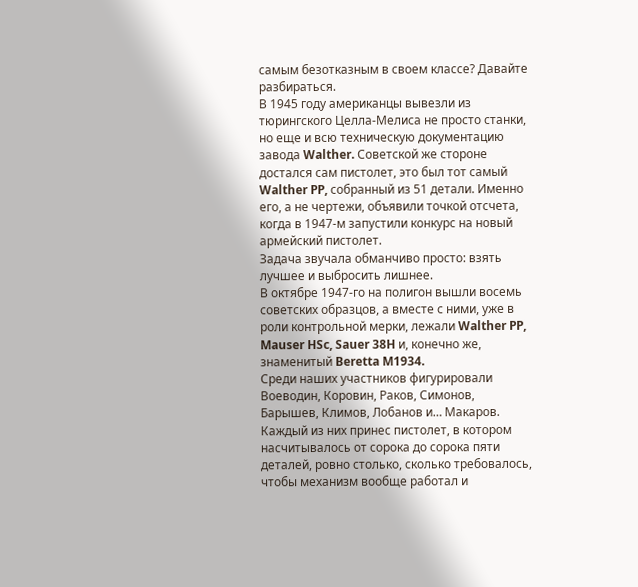самым безотказным в своем классе? Давайте разбираться.
В 1945 году американцы вывезли из тюрингского Целла-Мелиса не просто станки, но еще и всю техническую документацию завода Walther. Советской же стороне достался сам пистолет, это был тот самый Walther PP, собранный из 51 детали. Именно его, а не чертежи, объявили точкой отсчета, когда в 1947-м запустили конкурс на новый армейский пистолет.
Задача звучала обманчиво просто: взять лучшее и выбросить лишнее.
В октябре 1947-го на полигон вышли восемь советских образцов, а вместе с ними, уже в роли контрольной мерки, лежали Walther PP, Mauser HSc, Sauer 38H и, конечно же, знаменитый Beretta M1934.
Среди наших участников фигурировали Воеводин, Коровин, Раков, Симонов, Барышев, Климов, Лобанов и… Макаров.
Каждый из них принес пистолет, в котором насчитывалось от сорока до сорока пяти деталей, ровно столько, сколько требовалось, чтобы механизм вообще работал и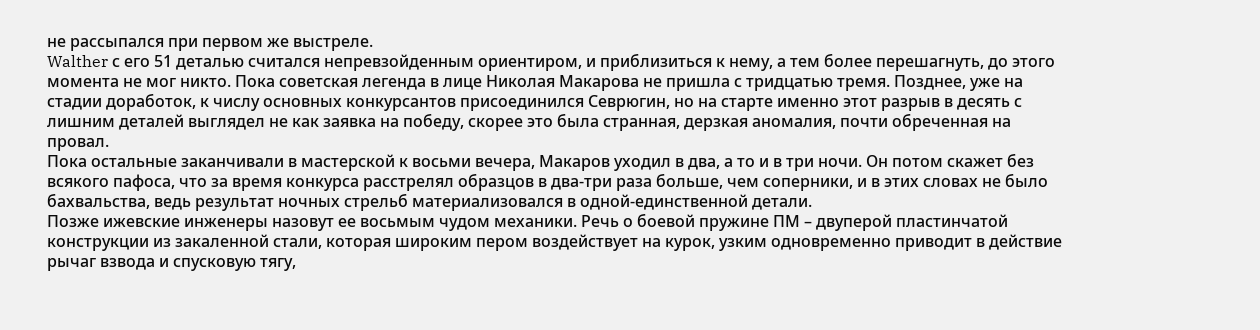не рассыпался при первом же выстреле.
Walther с его 51 деталью считался непревзойденным ориентиром, и приблизиться к нему, а тем более перешагнуть, до этого момента не мог никто. Пока советская легенда в лице Николая Макарова не пришла с тридцатью тремя. Позднее, уже на стадии доработок, к числу основных конкурсантов присоединился Севрюгин, но на старте именно этот разрыв в десять с лишним деталей выглядел не как заявка на победу, скорее это была странная, дерзкая аномалия, почти обреченная на провал.
Пока остальные заканчивали в мастерской к восьми вечера, Макаров уходил в два, а то и в три ночи. Он потом скажет без всякого пафоса, что за время конкурса расстрелял образцов в два-три раза больше, чем соперники, и в этих словах не было бахвальства, ведь результат ночных стрельб материализовался в одной-единственной детали.
Позже ижевские инженеры назовут ее восьмым чудом механики. Речь о боевой пружине ПМ – двуперой пластинчатой конструкции из закаленной стали, которая широким пером воздействует на курок, узким одновременно приводит в действие рычаг взвода и спусковую тягу,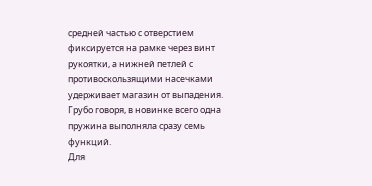средней частью с отверстием фиксируется на рамке через винт рукоятки, а нижней петлей с противоскользящими насечками удерживает магазин от выпадения.
Грубо говоря, в новинке всего одна пружина выполняла сразу семь функций.
Для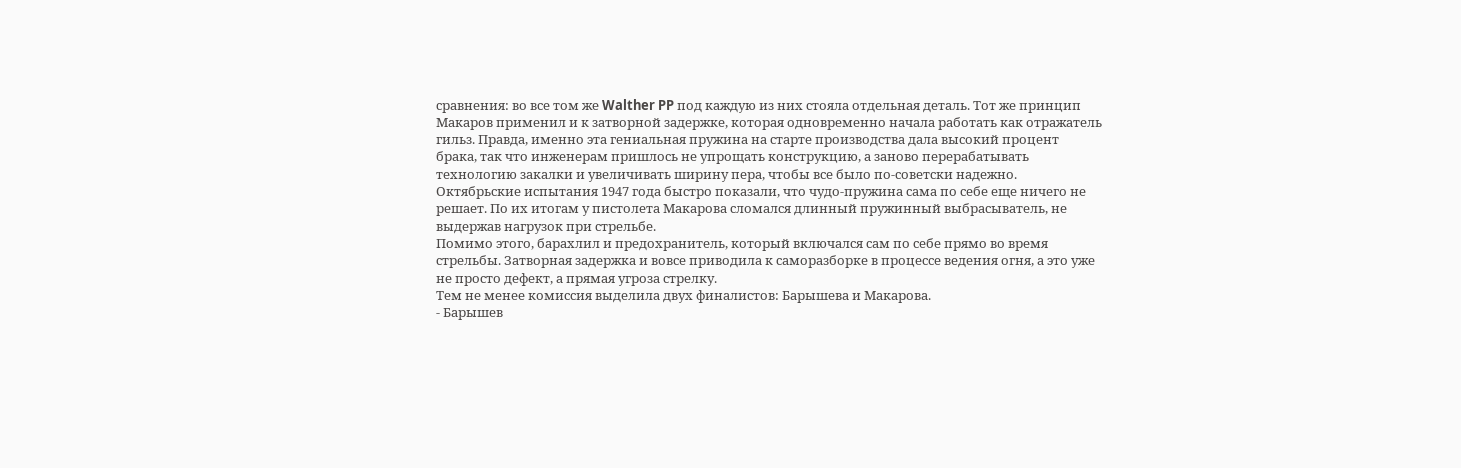сравнения: во все том же Walther PP под каждую из них стояла отдельная деталь. Тот же принцип Макаров применил и к затворной задержке, которая одновременно начала работать как отражатель гильз. Правда, именно эта гениальная пружина на старте производства дала высокий процент брака, так что инженерам пришлось не упрощать конструкцию, а заново перерабатывать технологию закалки и увеличивать ширину пера, чтобы все было по-советски надежно.
Октябрьские испытания 1947 года быстро показали, что чудо-пружина сама по себе еще ничего не решает. По их итогам у пистолета Макарова сломался длинный пружинный выбрасыватель, не выдержав нагрузок при стрельбе.
Помимо этого, барахлил и предохранитель, который включался сам по себе прямо во время стрельбы. Затворная задержка и вовсе приводила к саморазборке в процессе ведения огня, а это уже не просто дефект, а прямая угроза стрелку.
Тем не менее комиссия выделила двух финалистов: Барышева и Макарова.
- Барышев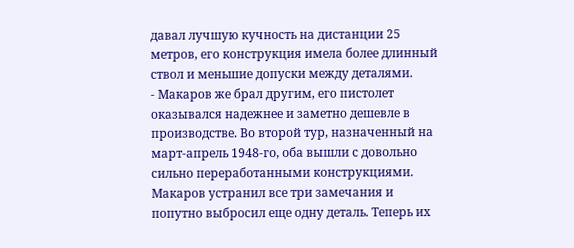давал лучшую кучность на дистанции 25 метров, его конструкция имела более длинный ствол и меньшие допуски между деталями.
- Макаров же брал другим, его пистолет оказывался надежнее и заметно дешевле в производстве. Во второй тур, назначенный на март-апрель 1948-го, оба вышли с довольно сильно переработанными конструкциями. Макаров устранил все три замечания и попутно выбросил еще одну деталь. Теперь их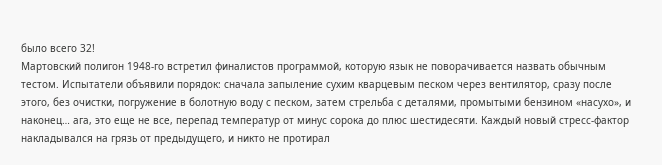было всего 32!
Мартовский полигон 1948-го встретил финалистов программой, которую язык не поворачивается назвать обычным тестом. Испытатели объявили порядок: сначала запыление сухим кварцевым песком через вентилятор, сразу после этого, без очистки, погружение в болотную воду с песком, затем стрельба с деталями, промытыми бензином «насухо», и наконец… ага, это еще не все, перепад температур от минус сорока до плюс шестидесяти. Каждый новый стресс-фактор накладывался на грязь от предыдущего, и никто не протирал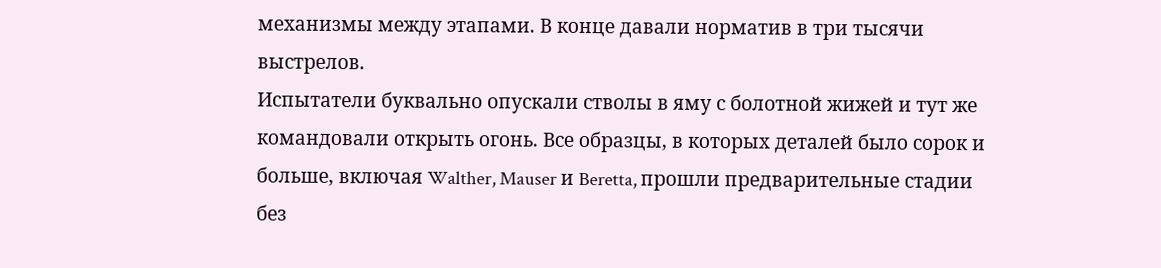механизмы между этапами. В конце давали норматив в три тысячи выстрелов.
Испытатели буквально опускали стволы в яму с болотной жижей и тут же командовали открыть огонь. Все образцы, в которых деталей было сорок и больше, включая Walther, Mauser и Beretta, прошли предварительные стадии без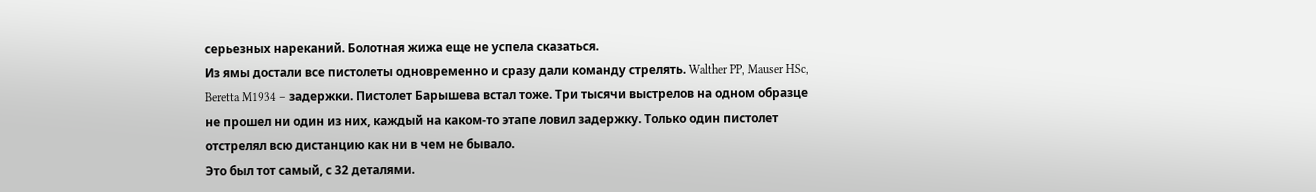серьезных нареканий. Болотная жижа еще не успела сказаться.
Из ямы достали все пистолеты одновременно и сразу дали команду стрелять. Walther PP, Mauser HSc, Beretta M1934 – задержки. Пистолет Барышева встал тоже. Три тысячи выстрелов на одном образце не прошел ни один из них, каждый на каком-то этапе ловил задержку. Только один пистолет отстрелял всю дистанцию как ни в чем не бывало.
Это был тот самый, с 32 деталями.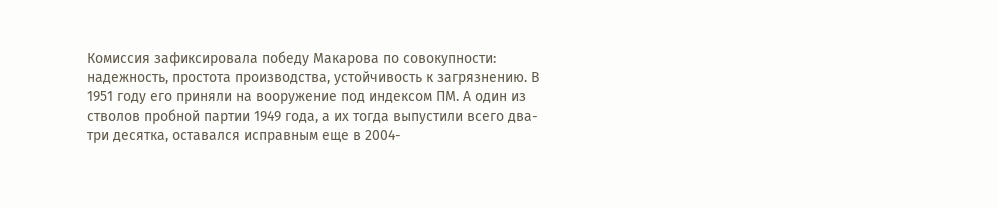Комиссия зафиксировала победу Макарова по совокупности: надежность, простота производства, устойчивость к загрязнению. В 1951 году его приняли на вооружение под индексом ПМ. А один из стволов пробной партии 1949 года, а их тогда выпустили всего два-три десятка, оставался исправным еще в 2004-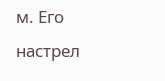м. Его настрел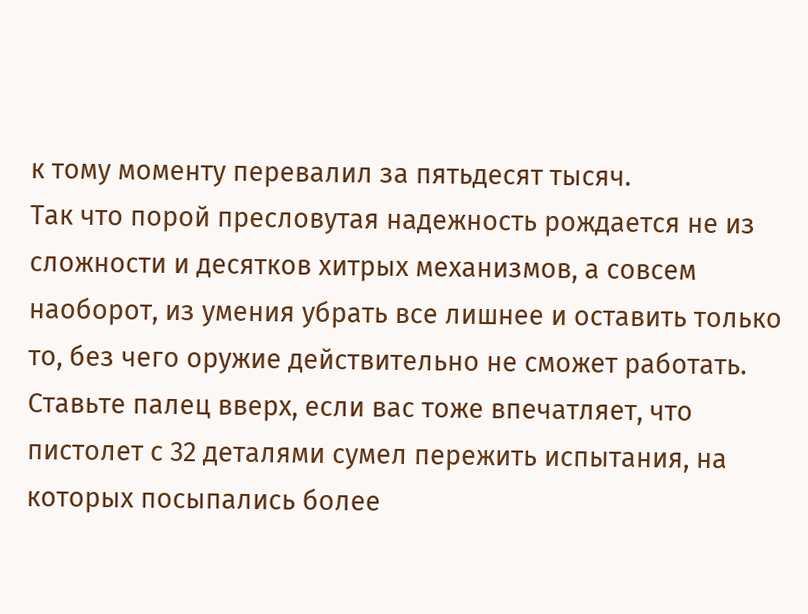к тому моменту перевалил за пятьдесят тысяч.
Так что порой пресловутая надежность рождается не из сложности и десятков хитрых механизмов, а совсем наоборот, из умения убрать все лишнее и оставить только то, без чего оружие действительно не сможет работать.
Ставьте палец вверх, если вас тоже впечатляет, что пистолет с 32 деталями сумел пережить испытания, на которых посыпались более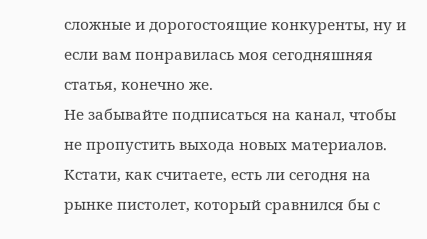сложные и дорогостоящие конкуренты, ну и если вам понравилась моя сегодняшняя статья, конечно же.
Не забывайте подписаться на канал, чтобы не пропустить выхода новых материалов.
Кстати, как считаете, есть ли сегодня на рынке пистолет, который сравнился бы с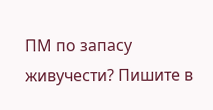ПМ по запасу живучести? Пишите в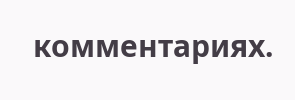комментариях.